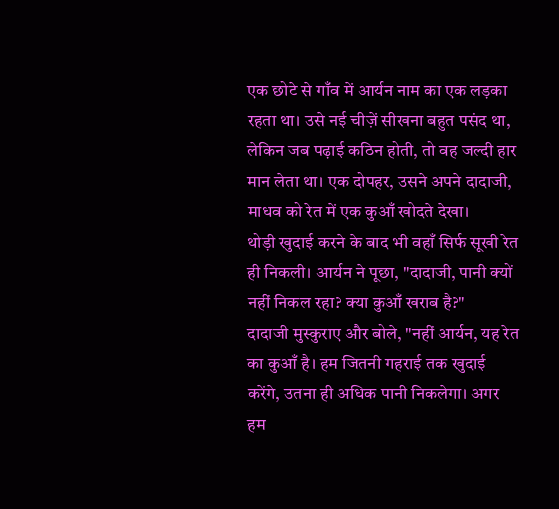एक छोटे से गाँव में आर्यन नाम का एक लड़का रहता था। उसे नई चीज़ें सीखना बहुत पसंद था, लेकिन जब पढ़ाई कठिन होती, तो वह जल्दी हार मान लेता था। एक दोपहर, उसने अपने दादाजी, माधव को रेत में एक कुआँ खोदते देखा।
थोड़ी खुदाई करने के बाद भी वहाँ सिर्फ सूखी रेत ही निकली। आर्यन ने पूछा, "दादाजी, पानी क्यों नहीं निकल रहा? क्या कुआँ खराब है?"
दादाजी मुस्कुराए और बोले, "नहीं आर्यन, यह रेत का कुआँ है। हम जितनी गहराई तक खुदाई करेंगे, उतना ही अधिक पानी निकलेगा। अगर हम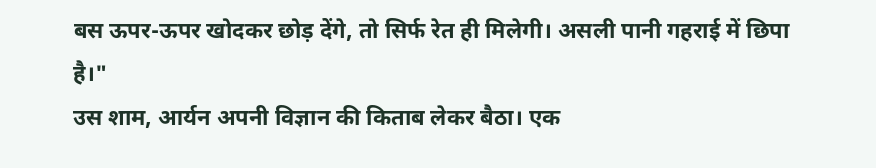बस ऊपर-ऊपर खोदकर छोड़ देंगे, तो सिर्फ रेत ही मिलेगी। असली पानी गहराई में छिपा है।"
उस शाम, आर्यन अपनी विज्ञान की किताब लेकर बैठा। एक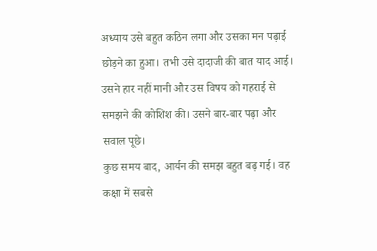अध्याय उसे बहुत कठिन लगा और उसका मन पढ़ाई छोड़ने का हुआ। तभी उसे दादाजी की बात याद आई। उसने हार नहीं मानी और उस विषय को गहराई से समझने की कोशिश की। उसने बार-बार पढ़ा और सवाल पूछे।
कुछ समय बाद, आर्यन की समझ बहुत बढ़ गई। वह कक्षा में सबसे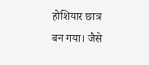होशियार छात्र बन गया। जैसे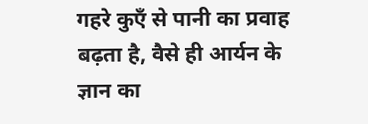गहरे कुएँ से पानी का प्रवाह बढ़ता है, वैसे ही आर्यन के ज्ञान का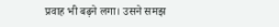प्रवाह भी बढ़ने लगा। उसने समझ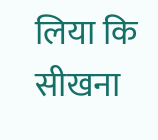लिया कि सीखना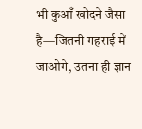भी कुआँ खोदने जैसा है—जितनी गहराई में जाओगे, उतना ही ज्ञान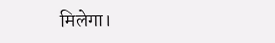मिलेगा।